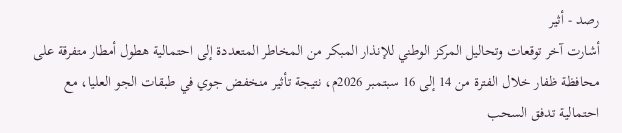رصد - أثير
أشارت آخر توقعات وتحاليل المركز الوطني للإنذار المبكر من المخاطر المتعددة إلى احتمالية هطول أمطار متفرقة على محافظة ظفار خلال الفترة من 14 إلى 16 سبتمبر 2026م، نتيجة تأثير منخفض جوي في طبقات الجو العليا، مع احتمالية تدفق السحب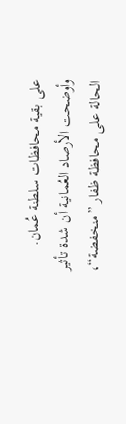على بقية محافظات سلطنة عُمان.
وأوضحت الأرصاد العُمانية أن شدة تأثير الحالة على محافظة ظفار ”منخفضة“،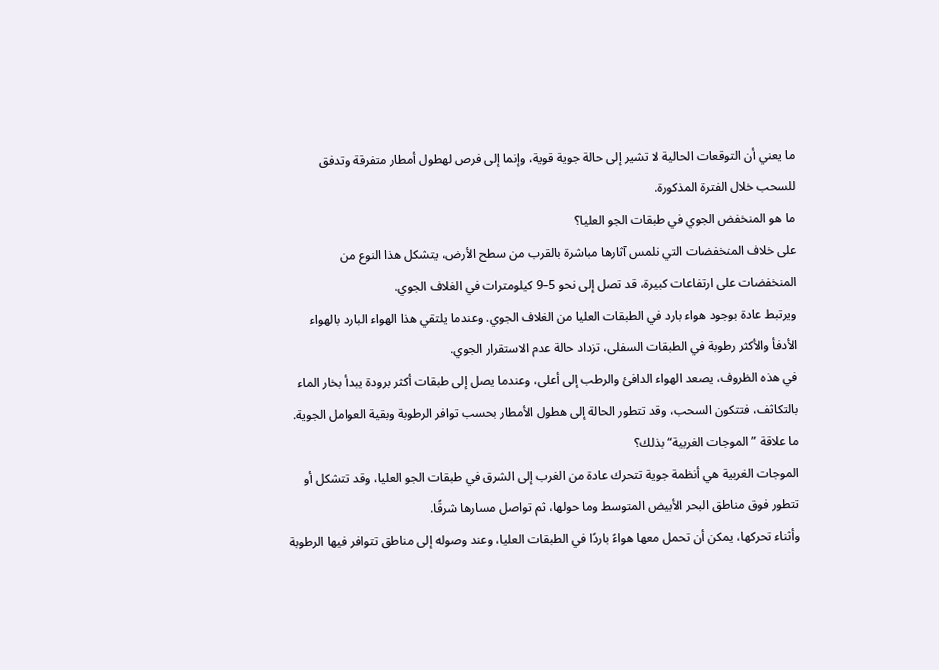ما يعني أن التوقعات الحالية لا تشير إلى حالة جوية قوية، وإنما إلى فرص لهطول أمطار متفرقة وتدفق للسحب خلال الفترة المذكورة.
ما هو المنخفض الجوي في طبقات الجو العليا؟
على خلاف المنخفضات التي نلمس آثارها مباشرة بالقرب من سطح الأرض، يتشكل هذا النوع من المنخفضات على ارتفاعات كبيرة، قد تصل إلى نحو 5–9 كيلومترات في الغلاف الجوي.
ويرتبط عادة بوجود هواء بارد في الطبقات العليا من الغلاف الجوي. وعندما يلتقي هذا الهواء البارد بالهواء الأدفأ والأكثر رطوبة في الطبقات السفلى، تزداد حالة عدم الاستقرار الجوي.
في هذه الظروف، يصعد الهواء الدافئ والرطب إلى أعلى، وعندما يصل إلى طبقات أكثر برودة يبدأ بخار الماء بالتكاثف، فتتكون السحب، وقد تتطور الحالة إلى هطول الأمطار بحسب توافر الرطوبة وبقية العوامل الجوية.
ما علاقة ”الموجات الغربية“ بذلك؟
الموجات الغربية هي أنظمة جوية تتحرك عادة من الغرب إلى الشرق في طبقات الجو العليا، وقد تتشكل أو تتطور فوق مناطق البحر الأبيض المتوسط وما حولها، ثم تواصل مسارها شرقًا.
وأثناء تحركها، يمكن أن تحمل معها هواءً باردًا في الطبقات العليا، وعند وصوله إلى مناطق تتوافر فيها الرطوبة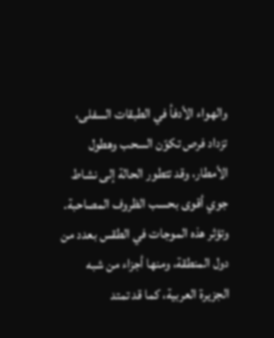والهواء الأدفأ في الطبقات السفلى، تزداد فرص تكوّن السحب وهطول الأمطار، وقد تتطور الحالة إلى نشاط جوي أقوى بحسب الظروف المصاحبة.
وتؤثر هذه الموجات في الطقس بعدد من دول المنطقة، ومنها أجزاء من شبه الجزيرة العربية، كما قد تمتد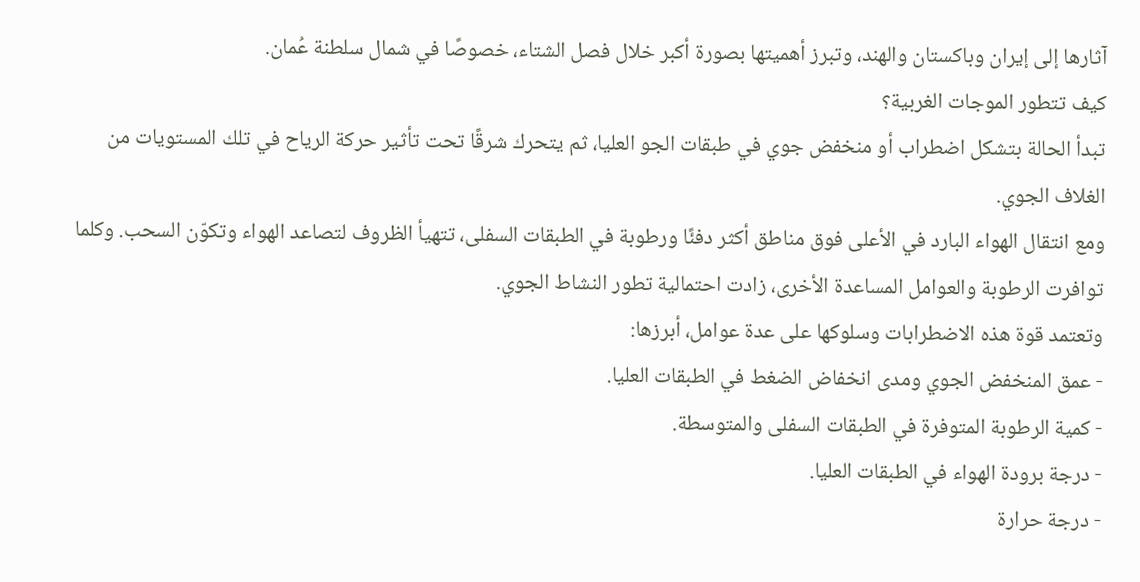آثارها إلى إيران وباكستان والهند، وتبرز أهميتها بصورة أكبر خلال فصل الشتاء، خصوصًا في شمال سلطنة عُمان.
كيف تتطور الموجات الغربية؟
تبدأ الحالة بتشكل اضطراب أو منخفض جوي في طبقات الجو العليا، ثم يتحرك شرقًا تحت تأثير حركة الرياح في تلك المستويات من الغلاف الجوي.
ومع انتقال الهواء البارد في الأعلى فوق مناطق أكثر دفئًا ورطوبة في الطبقات السفلى، تتهيأ الظروف لتصاعد الهواء وتكوّن السحب. وكلما توافرت الرطوبة والعوامل المساعدة الأخرى، زادت احتمالية تطور النشاط الجوي.
وتعتمد قوة هذه الاضطرابات وسلوكها على عدة عوامل، أبرزها:
- عمق المنخفض الجوي ومدى انخفاض الضغط في الطبقات العليا.
- كمية الرطوبة المتوفرة في الطبقات السفلى والمتوسطة.
- درجة برودة الهواء في الطبقات العليا.
- درجة حرارة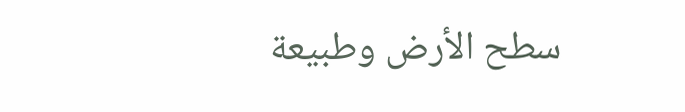سطح الأرض وطبيعة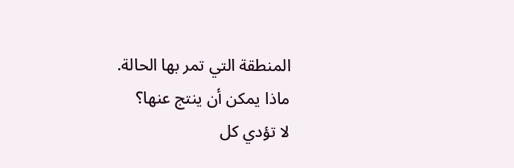المنطقة التي تمر بها الحالة.
ماذا يمكن أن ينتج عنها؟
لا تؤدي كل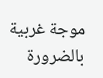موجة غربية بالضرورة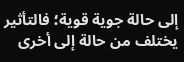إلى حالة جوية قوية؛ فالتأثير يختلف من حالة إلى أخرى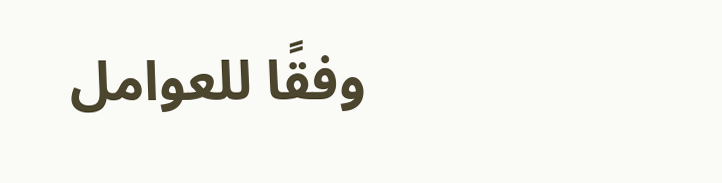وفقًا للعوامل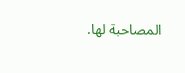المصاحبة لها.